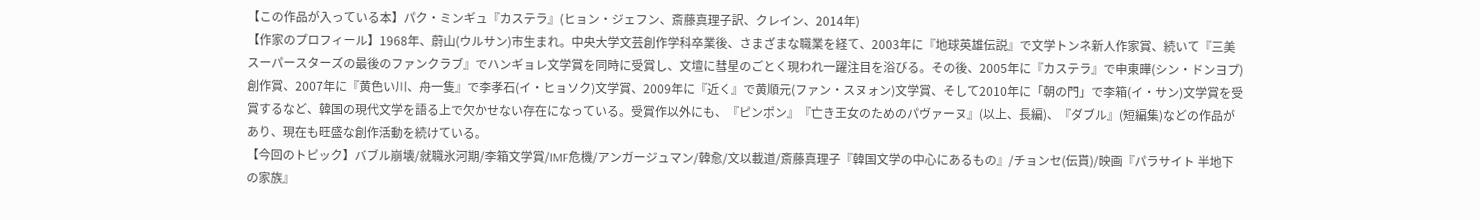【この作品が入っている本】パク・ミンギュ『カステラ』(ヒョン・ジェフン、斎藤真理子訳、クレイン、2014年)
【作家のプロフィール】1968年、蔚山(ウルサン)市生まれ。中央大学文芸創作学科卒業後、さまざまな職業を経て、2003年に『地球英雄伝説』で文学トンネ新人作家賞、続いて『三美スーパースターズの最後のファンクラブ』でハンギョレ文学賞を同時に受賞し、文壇に彗星のごとく現われ一躍注目を浴びる。その後、2005年に『カステラ』で申東曄(シン・ドンヨプ)創作賞、2007年に『黄色い川、舟一隻』で李孝石(イ・ヒョソク)文学賞、2009年に『近く』で黄順元(ファン・スヌォン)文学賞、そして2010年に「朝の門」で李箱(イ・サン)文学賞を受賞するなど、韓国の現代文学を語る上で欠かせない存在になっている。受賞作以外にも、『ピンポン』『亡き王女のためのパヴァーヌ』(以上、長編)、『ダブル』(短編集)などの作品があり、現在も旺盛な創作活動を続けている。
【今回のトピック】バブル崩壊/就職氷河期/李箱文学賞/IMF危機/アンガージュマン/韓愈/文以載道/斎藤真理子『韓国文学の中心にあるもの』/チョンセ(伝貰)/映画『パラサイト 半地下の家族』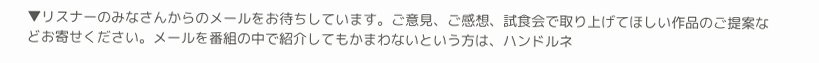▼リスナーのみなさんからのメールをお待ちしています。ご意見、ご感想、試食会で取り上げてほしい作品のご提案などお寄せください。メールを番組の中で紹介してもかまわないという方は、ハンドルネ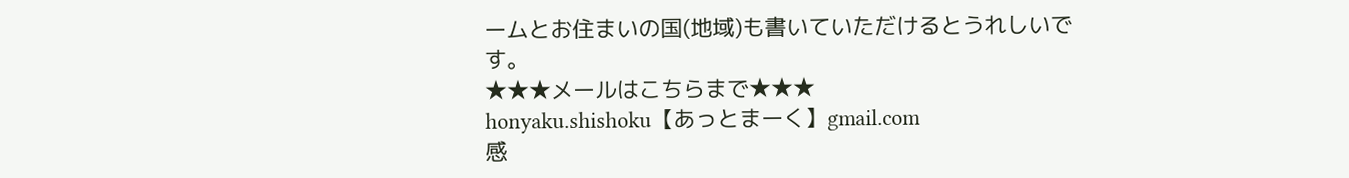ームとお住まいの国(地域)も書いていただけるとうれしいです。
★★★メールはこちらまで★★★
honyaku.shishoku【あっとまーく】gmail.com
感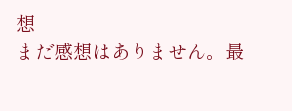想
まだ感想はありません。最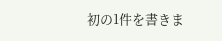初の1件を書きま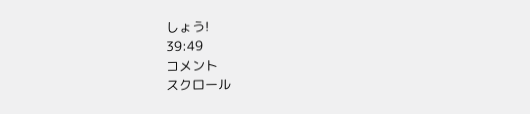しょう!
39:49
コメント
スクロール